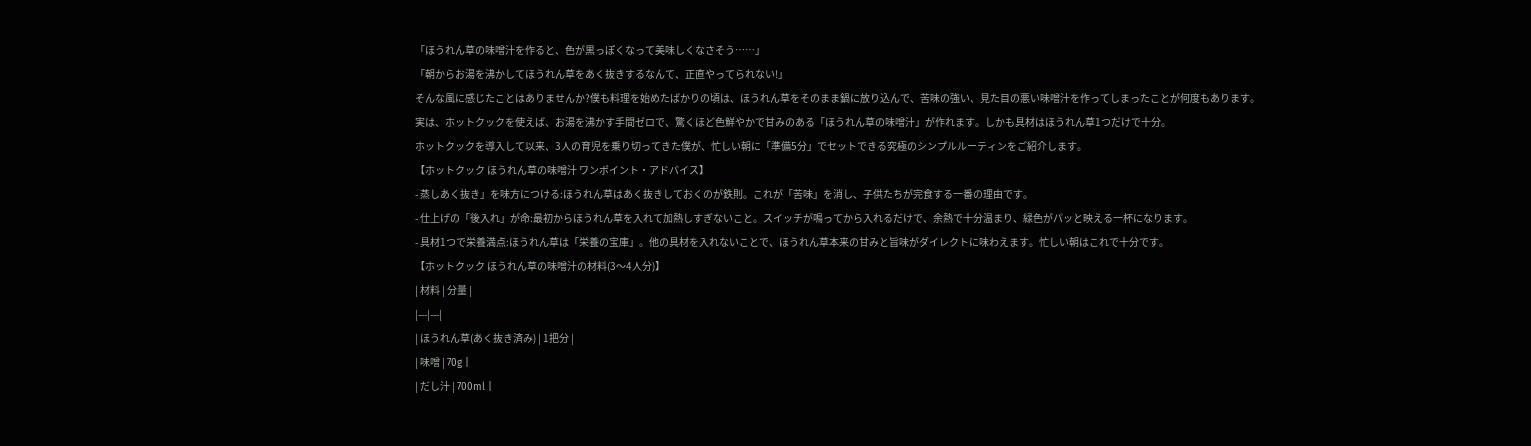「ほうれん草の味噌汁を作ると、色が黒っぽくなって美味しくなさそう……」
「朝からお湯を沸かしてほうれん草をあく抜きするなんて、正直やってられない!」
そんな風に感じたことはありませんか?僕も料理を始めたばかりの頃は、ほうれん草をそのまま鍋に放り込んで、苦味の強い、見た目の悪い味噌汁を作ってしまったことが何度もあります。
実は、ホットクックを使えば、お湯を沸かす手間ゼロで、驚くほど色鮮やかで甘みのある「ほうれん草の味噌汁」が作れます。しかも具材はほうれん草1つだけで十分。
ホットクックを導入して以来、3人の育児を乗り切ってきた僕が、忙しい朝に「準備5分」でセットできる究極のシンプルルーティンをご紹介します。
【ホットクック ほうれん草の味噌汁 ワンポイント・アドバイス】
- 蒸しあく抜き」を味方につける:ほうれん草はあく抜きしておくのが鉄則。これが「苦味」を消し、子供たちが完食する一番の理由です。
- 仕上げの「後入れ」が命:最初からほうれん草を入れて加熱しすぎないこと。スイッチが鳴ってから入れるだけで、余熱で十分温まり、緑色がパッと映える一杯になります。
- 具材1つで栄養満点:ほうれん草は「栄養の宝庫」。他の具材を入れないことで、ほうれん草本来の甘みと旨味がダイレクトに味わえます。忙しい朝はこれで十分です。
【ホットクック ほうれん草の味噌汁の材料(3〜4人分)】
| 材料 | 分量 |
|---|---|
| ほうれん草(あく抜き済み) | 1把分 |
| 味噌 | 70g |
| だし汁 | 700ml |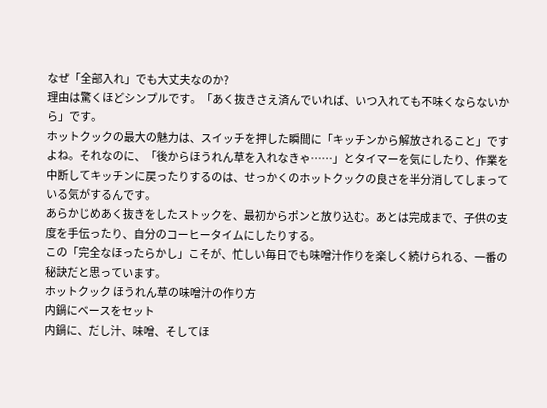なぜ「全部入れ」でも大丈夫なのか?
理由は驚くほどシンプルです。「あく抜きさえ済んでいれば、いつ入れても不味くならないから」です。
ホットクックの最大の魅力は、スイッチを押した瞬間に「キッチンから解放されること」ですよね。それなのに、「後からほうれん草を入れなきゃ……」とタイマーを気にしたり、作業を中断してキッチンに戻ったりするのは、せっかくのホットクックの良さを半分消してしまっている気がするんです。
あらかじめあく抜きをしたストックを、最初からポンと放り込む。あとは完成まで、子供の支度を手伝ったり、自分のコーヒータイムにしたりする。
この「完全なほったらかし」こそが、忙しい毎日でも味噌汁作りを楽しく続けられる、一番の秘訣だと思っています。
ホットクック ほうれん草の味噌汁の作り方
内鍋にベースをセット
内鍋に、だし汁、味噌、そしてほ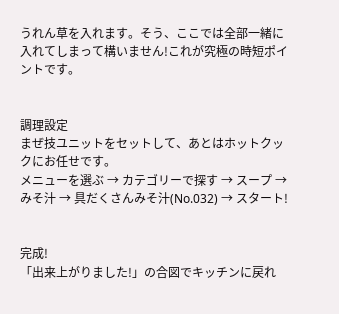うれん草を入れます。そう、ここでは全部一緒に入れてしまって構いません!これが究極の時短ポイントです。


調理設定
まぜ技ユニットをセットして、あとはホットクックにお任せです。
メニューを選ぶ → カテゴリーで探す → スープ → みそ汁 → 具だくさんみそ汁(No.032) → スタート!


完成!
「出来上がりました!」の合図でキッチンに戻れ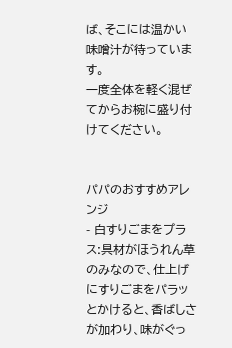ば、そこには温かい味噌汁が待っています。
一度全体を軽く混ぜてからお椀に盛り付けてください。


パパのおすすめアレンジ
- 白すりごまをプラス:具材がほうれん草のみなので、仕上げにすりごまをパラッとかけると、香ばしさが加わり、味がぐっ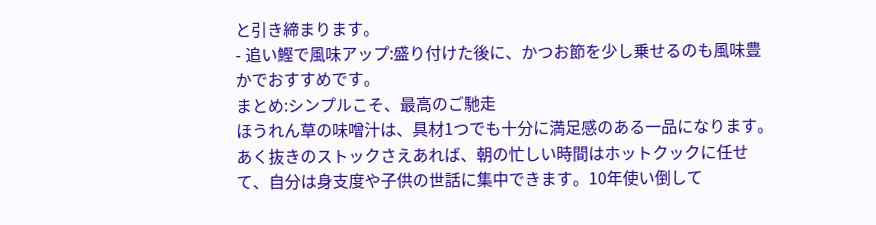と引き締まります。
- 追い鰹で風味アップ:盛り付けた後に、かつお節を少し乗せるのも風味豊かでおすすめです。
まとめ:シンプルこそ、最高のご馳走
ほうれん草の味噌汁は、具材1つでも十分に満足感のある一品になります。
あく抜きのストックさえあれば、朝の忙しい時間はホットクックに任せて、自分は身支度や子供の世話に集中できます。10年使い倒して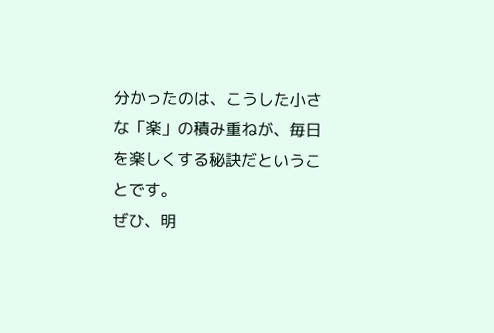分かったのは、こうした小さな「楽」の積み重ねが、毎日を楽しくする秘訣だということです。
ぜひ、明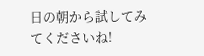日の朝から試してみてくださいね!